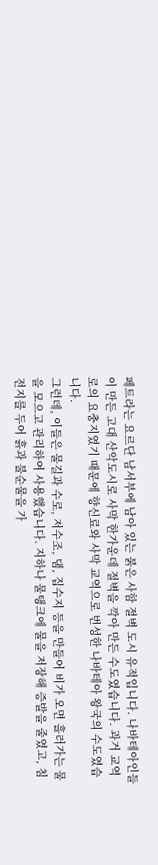페트라는 요르단 남서부에 남아 있는 붉은 사함 절벽 도시 유적입니다. 나바테아인들이 만든 고대 산악도시로 사막 한가운데 절벽을 깍아 만든 수도였습니다. 과거 교역로의 요충지였기 때문에 향신료와 사막 교역으로 번성한 나바테아 왕국의 수도였습니다.
그런데, 이들은 물길과 수로, 저수조, 댐, 집수지 등을 만들어 비가 오면 흘러가는 물을 모으고 관리하여 사용했습니다. 지하나 물탱크에 물을 저장해 증발을 줄였고, 침전지를 두어 흙과 불순물을 가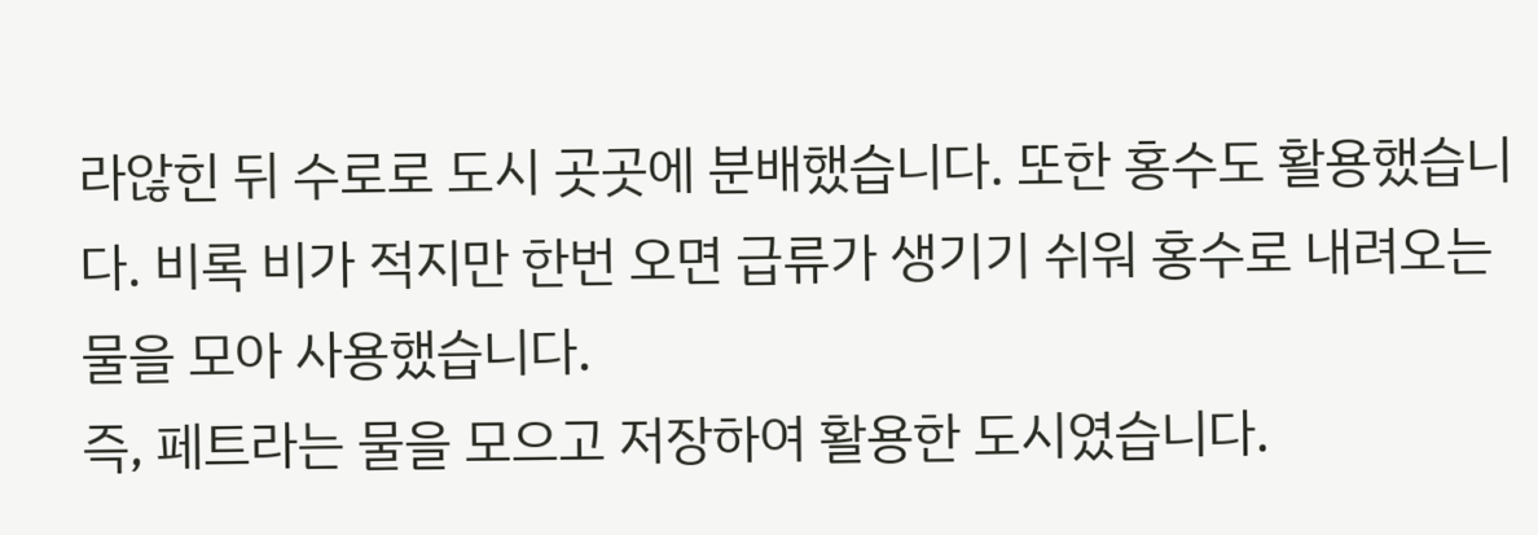라않힌 뒤 수로로 도시 곳곳에 분배했습니다. 또한 홍수도 활용했습니다. 비록 비가 적지만 한번 오면 급류가 생기기 쉬워 홍수로 내려오는 물을 모아 사용했습니다.
즉, 페트라는 물을 모으고 저장하여 활용한 도시였습니다.